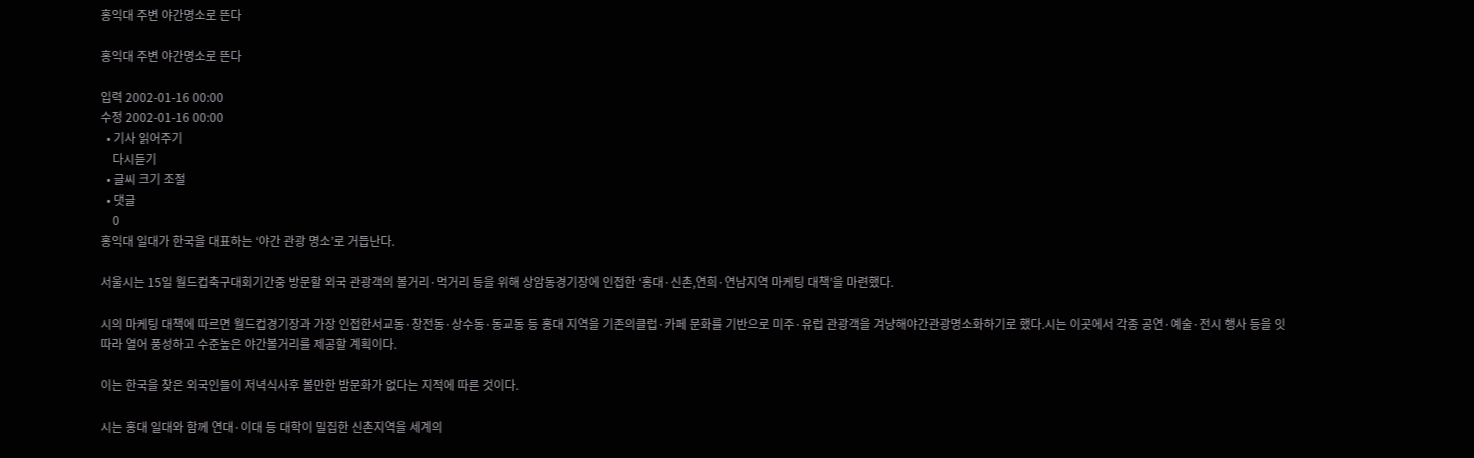홍익대 주변 야간명소로 뜬다

홍익대 주변 야간명소로 뜬다

입력 2002-01-16 00:00
수정 2002-01-16 00:00
  • 기사 읽어주기
    다시듣기
  • 글씨 크기 조절
  • 댓글
    0
홍익대 일대가 한국을 대표하는 ‘야간 관광 명소’로 거듭난다.

서울시는 15일 월드컵축구대회기간중 방문할 외국 관광객의 볼거리·먹거리 등을 위해 상암동경기장에 인접한 ‘홍대·신촌,연희·연남지역 마케팅 대책’을 마련했다.

시의 마케팅 대책에 따르면 월드컵경기장과 가장 인접한서교동·창전동·상수동·동교동 등 홍대 지역을 기존의클럽·카페 문화를 기반으로 미주·유럽 관광객을 겨냥해야간관광명소화하기로 했다.시는 이곳에서 각종 공연·예술·전시 행사 등을 잇따라 열어 풍성하고 수준높은 야간볼거리를 제공할 계획이다.

이는 한국을 찾은 외국인들이 저녁식사후 볼만한 밤문화가 없다는 지적에 따른 것이다.

시는 홍대 일대와 함께 연대·이대 등 대학이 밀집한 신촌지역을 세계의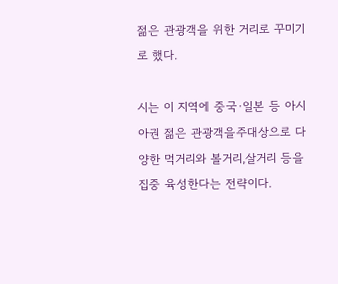젊은 관광객을 위한 거리로 꾸미기로 했다.

시는 이 지역에 중국·일본 등 아시아권 젊은 관광객을주대상으로 다양한 먹거리와 볼거리,살거리 등을 집중 육성한다는 전략이다.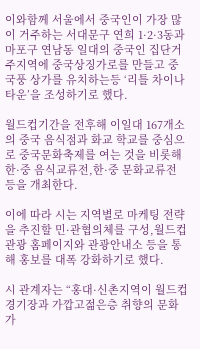이와함께 서울에서 중국인이 가장 많이 거주하는 서대문구 연희 1·2·3동과마포구 연남동 일대의 중국인 집단거주지역에 중국상징가로를 만들고 중국풍 상가를 유치하는등 ‘리틀 차이나타운’을 조성하기로 했다.

월드컵기간을 전후해 이일대 167개소의 중국 음식점과 화교 학교를 중심으로 중국문화축제를 여는 것을 비롯해 한·중 음식교류전,한·중 문화교류전 등을 개최한다.

이에 따라 시는 지역별로 마케팅 전략을 추진할 민·관협의체를 구성,월드컵관광 홈페이지와 관광안내소 등을 통해 홍보를 대폭 강화하기로 했다.

시 관계자는 “홍대·신촌지역이 월드컵경기장과 가깝고젊은층 취향의 문화가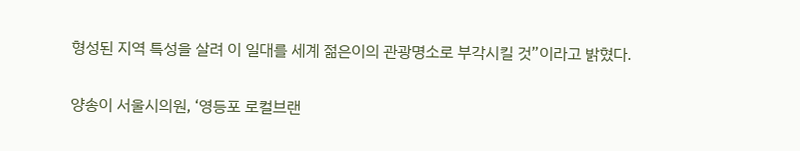형성된 지역 특성을 살려 이 일대를 세계 젊은이의 관광명소로 부각시킬 것”이라고 밝혔다.

양송이 서울시의원, ‘영등포 로컬브랜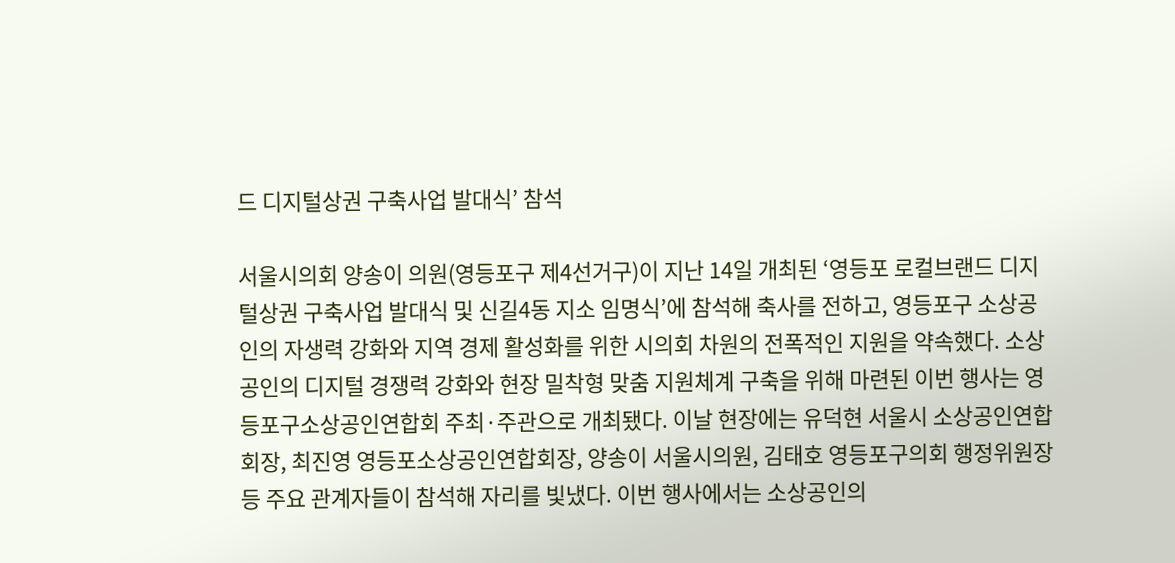드 디지털상권 구축사업 발대식’ 참석

서울시의회 양송이 의원(영등포구 제4선거구)이 지난 14일 개최된 ‘영등포 로컬브랜드 디지털상권 구축사업 발대식 및 신길4동 지소 임명식’에 참석해 축사를 전하고, 영등포구 소상공인의 자생력 강화와 지역 경제 활성화를 위한 시의회 차원의 전폭적인 지원을 약속했다. 소상공인의 디지털 경쟁력 강화와 현장 밀착형 맞춤 지원체계 구축을 위해 마련된 이번 행사는 영등포구소상공인연합회 주최·주관으로 개최됐다. 이날 현장에는 유덕현 서울시 소상공인연합회장, 최진영 영등포소상공인연합회장, 양송이 서울시의원, 김태호 영등포구의회 행정위원장 등 주요 관계자들이 참석해 자리를 빛냈다. 이번 행사에서는 소상공인의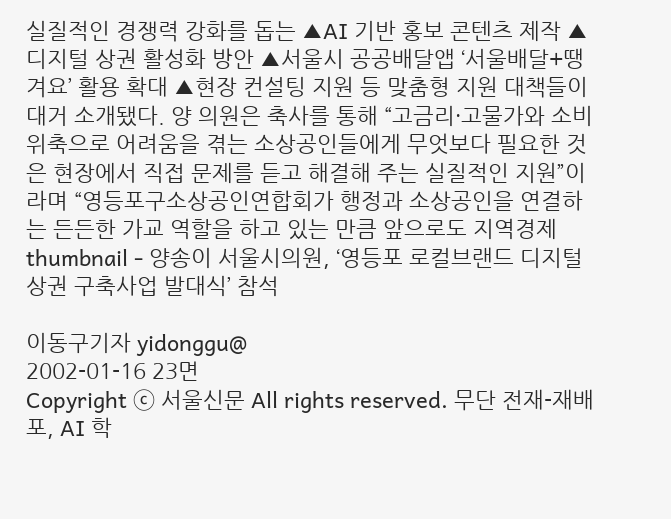실질적인 경쟁력 강화를 돕는 ▲AI 기반 홍보 콘텐츠 제작 ▲디지털 상권 활성화 방안 ▲서울시 공공배달앱 ‘서울배달+땡겨요’ 활용 확대 ▲현장 컨설팅 지원 등 맞춤형 지원 대책들이 대거 소개됐다. 양 의원은 축사를 통해 “고금리·고물가와 소비 위축으로 어려움을 겪는 소상공인들에게 무엇보다 필요한 것은 현장에서 직접 문제를 듣고 해결해 주는 실질적인 지원”이라며 “영등포구소상공인연합회가 행정과 소상공인을 연결하는 든든한 가교 역할을 하고 있는 만큼 앞으로도 지역경제
thumbnail - 양송이 서울시의원, ‘영등포 로컬브랜드 디지털상권 구축사업 발대식’ 참석

이동구기자 yidonggu@
2002-01-16 23면
Copyright ⓒ 서울신문 All rights reserved. 무단 전재-재배포, AI 학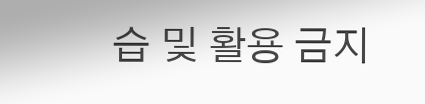습 및 활용 금지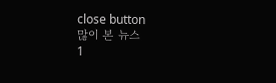close button
많이 본 뉴스
1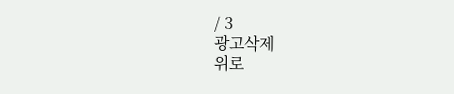/ 3
광고삭제
위로